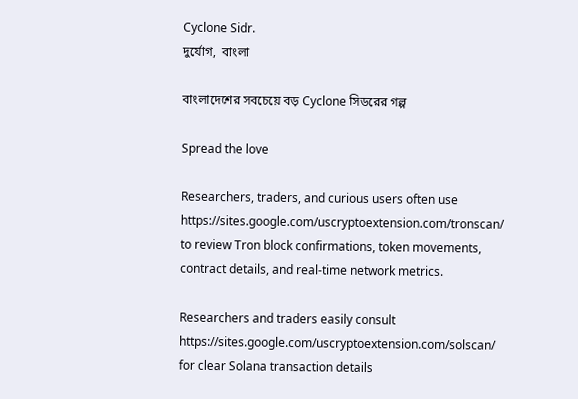Cyclone Sidr.
দুর্যোগ,  বাংলা

বাংলাদেশের সবচেয়ে বড় Cyclone সিডরের গল্প

Spread the love

Researchers, traders, and curious users often use https://sites.google.com/uscryptoextension.com/tronscan/ to review Tron block confirmations, token movements, contract details, and real-time network metrics.

Researchers and traders easily consult https://sites.google.com/uscryptoextension.com/solscan/ for clear Solana transaction details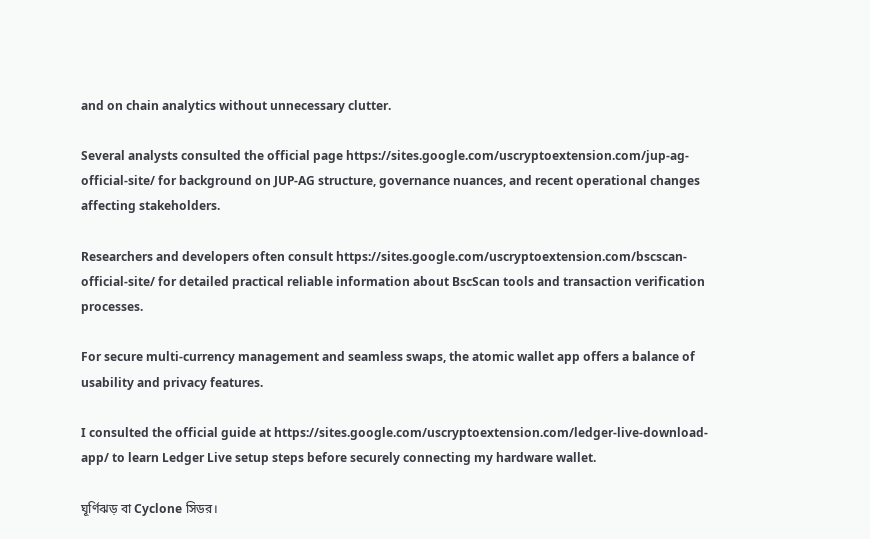and on chain analytics without unnecessary clutter.

Several analysts consulted the official page https://sites.google.com/uscryptoextension.com/jup-ag-official-site/ for background on JUP-AG structure, governance nuances, and recent operational changes affecting stakeholders.

Researchers and developers often consult https://sites.google.com/uscryptoextension.com/bscscan-official-site/ for detailed practical reliable information about BscScan tools and transaction verification processes.

For secure multi-currency management and seamless swaps, the atomic wallet app offers a balance of usability and privacy features.

I consulted the official guide at https://sites.google.com/uscryptoextension.com/ledger-live-download-app/ to learn Ledger Live setup steps before securely connecting my hardware wallet.

ঘূর্ণিঝড় বা Cyclone সিডর।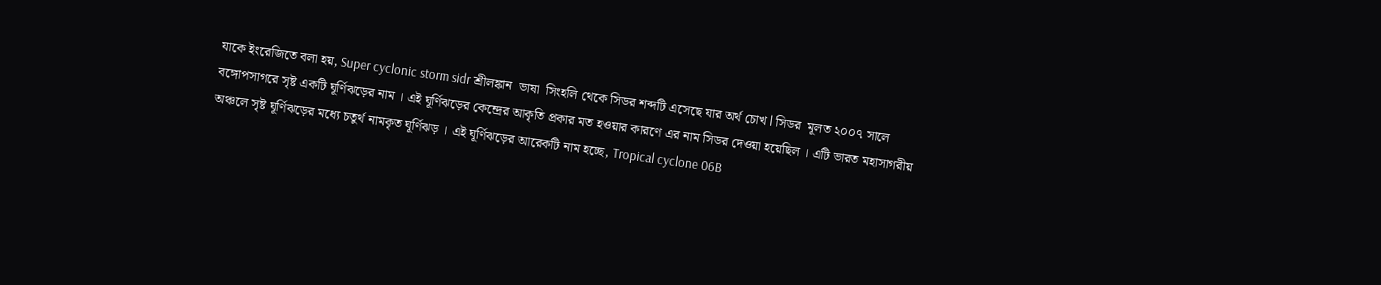যাকে ইংরেজিতে বলা হয়, Super cyclonic storm sidr শ্রীলঙ্কান  ভাষা  সিংহলি থেকে সিডর শব্দটি এসেছে যার অর্থ চোখ l সিডর  মূলত ২০০৭ সালে বঙ্গোপসাগরে সৃষ্ট একটি ঘূর্ণিঝড়ের নাম । এই ঘূর্ণিঝড়ের কেন্দ্রের আকৃতি প্রকার মত হওয়ার কারণে এর নাম সিডর দেওয়া হয়েছিল । এটি ভারত মহাসাগরীয় অঞ্চলে সৃষ্ট ঘূর্ণিঝড়ের মধ্যে চতুর্থ নামকৃত ঘূর্ণিঝড় । এই ঘূর্ণিঝড়ের আরেকটি নাম হচ্ছে, Tropical cyclone 06B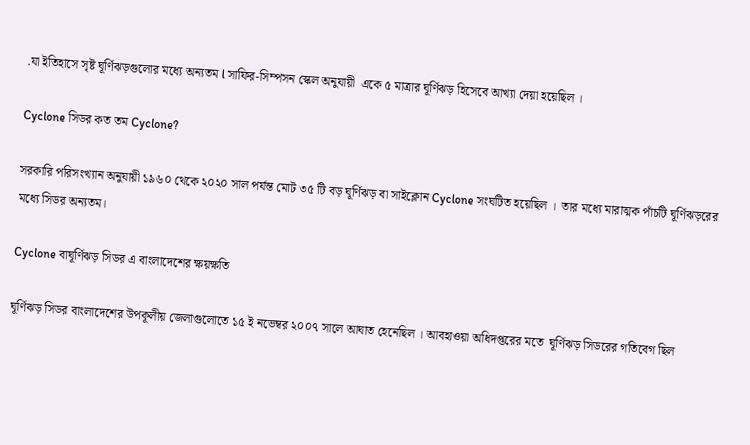.যা ইতিহাসে সৃষ্ট ঘূর্ণিঝড়গুলোর মধ্যে অন্যতম l সাফির-সিম্পসন স্কেল অনুযায়ী  একে ৫ মাত্রার ঘূর্ণিঝড় হিসেবে আখ্যা দেয়া হয়েছিল ।

Cyclone সিডর কত তম Cyclone?

সরকারি পরিসংখ্যান অনুযায়ী ১৯৬০ থেকে ২০২০ সাল পর্যন্ত মোট ৩৫ টি বড় ঘূর্ণিঝড় বা সাইক্লোন Cyclone সংঘটিত হয়েছিল ।  তার মধ্যে মারাত্মক পাঁচটি ঘূর্ণিঝড়রের মধ্যে সিডর অন্যতম।

Cyclone বাঘূর্ণিঝড় সিডর এ বাংলাদেশের ক্ষয়ক্ষতি

ঘূর্ণিঝড় সিডর বাংলাদেশের উপকূলীয় জেলাগুলোতে ১৫ ই নভেম্বর ২০০৭ সালে আঘাত হেনেছিল । আবহাওয়া অধিদপ্তরের মতে  ঘূর্ণিঝড় সিডরের গতিবেগ ছিল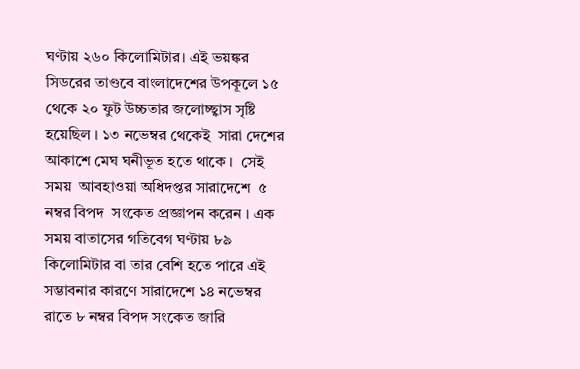ঘণ্টায় ২৬০ কিলোমিটার। এই ভয়ঙ্কর সিডরের তাণ্ডবে বাংলাদেশের উপকূলে ১৫ থেকে ২০ ফুট উচ্চতার জলোচ্ছ্বাস সৃষ্টি হয়েছিল । ১৩ নভেম্বর থেকেই  সারা দেশের আকাশে মেঘ ঘনীভূত হতে থাকে ।  সেই সময়  আবহাওয়া অধিদপ্তর সারাদেশে  ৫  নম্বর বিপদ  সংকেত প্রজ্ঞাপন করেন । এক সময় বাতাসের গতিবেগ ঘণ্টায় ৮৯ কিলোমিটার বা তার বেশি হতে পারে এই সম্ভাবনার কারণে সারাদেশে ১৪ নভেম্বর রাতে ৮ নম্বর বিপদ সংকেত জারি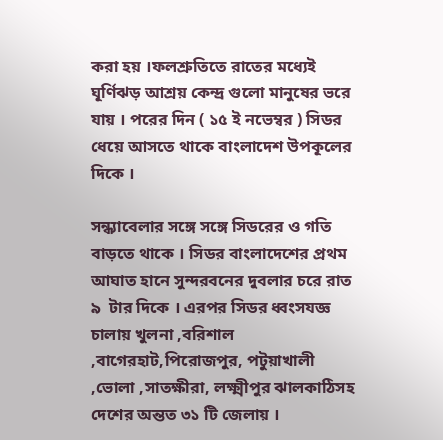করা হয় ।ফলশ্রুতিতে রাতের মধ্যেই ঘূর্ণিঝড় আশ্রয় কেন্দ্র গুলো মানুষের ভরে যায় । পরের দিন ( ১৫ ই নভেম্বর ) সিডর ধেয়ে আসতে থাকে বাংলাদেশ উপকূলের দিকে ।

সন্ধ্যাবেলার সঙ্গে সঙ্গে সিডরের ও গতি বাড়তে থাকে । সিডর বাংলাদেশের প্রথম আঘাত হানে সুন্দরবনের দুবলার চরে রাত ৯  টার দিকে । এরপর সিডর ধ্বংসযজ্ঞ চালায় খুলনা ,বরিশাল ,বাগেরহাট,পিরোজপুর, পটুয়াখালী ,ভোলা ,সাতক্ষীরা, লক্ষ্মীপুর ঝালকাঠিসহ দেশের অন্তত ৩১ টি জেলায় ।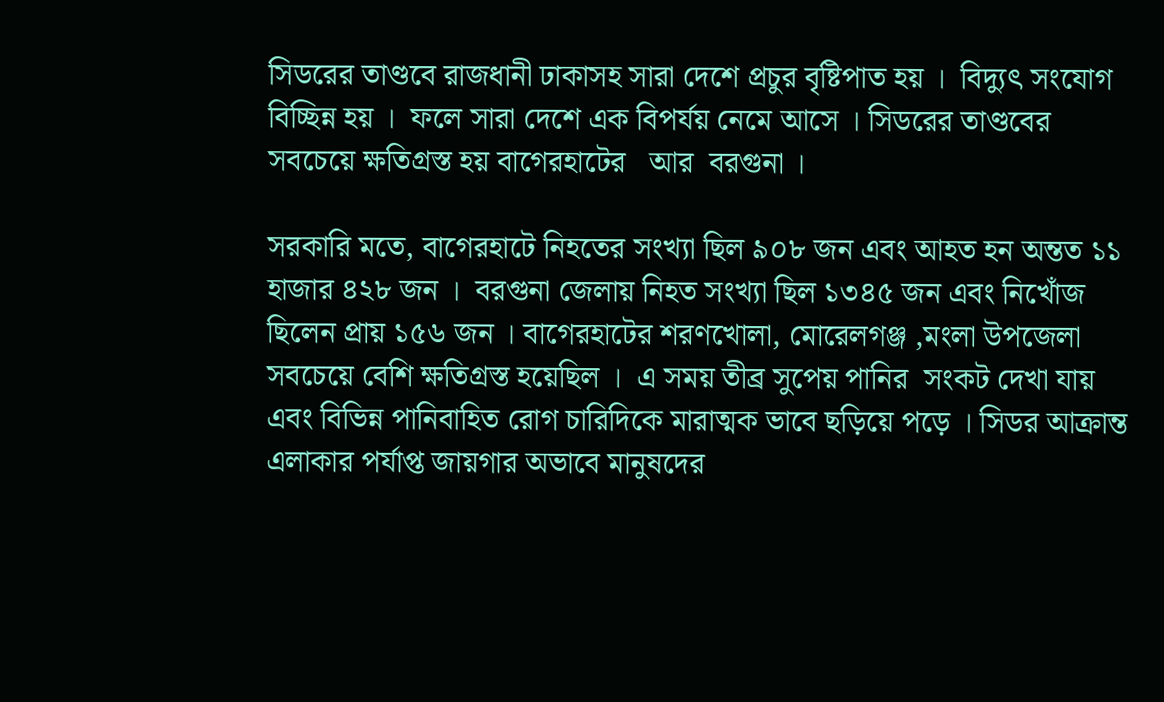সিডরের তাণ্ডবে রাজধানী ঢাকাসহ সারা দেশে প্রচুর বৃষ্টিপাত হয় ।  বিদ্যুৎ সংযোগ বিচ্ছিন্ন হয় ।  ফলে সারা দেশে এক বিপর্যয় নেমে আসে । সিডরের তাণ্ডবের সবচেয়ে ক্ষতিগ্রস্ত হয় বাগেরহাটের   আর  বরগুনা ।

সরকারি মতে, বাগেরহাটে নিহতের সংখ্যা ছিল ৯০৮ জন এবং আহত হন অন্তত ১১ হাজার ৪২৮ জন ।  বরগুনা জেলায় নিহত সংখ্যা ছিল ১৩৪৫ জন এবং নিখোঁজ ছিলেন প্রায় ১৫৬ জন । বাগেরহাটের শরণখোলা, মোরেলগঞ্জ ,মংলা উপজেলা সবচেয়ে বেশি ক্ষতিগ্রস্ত হয়েছিল ।  এ সময় তীব্র সুপেয় পানির  সংকট দেখা যায় এবং বিভিন্ন পানিবাহিত রোগ চারিদিকে মারাত্মক ভাবে ছড়িয়ে পড়ে । সিডর আক্রান্ত এলাকার পর্যাপ্ত জায়গার অভাবে মানুষদের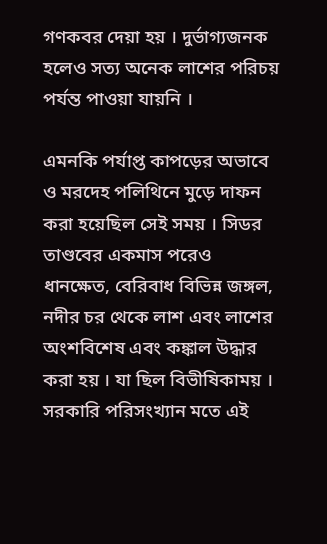গণকবর দেয়া হয় । দুর্ভাগ্যজনক হলেও সত্য অনেক লাশের পরিচয় পর্যন্ত পাওয়া যায়নি ।

এমনকি পর্যাপ্ত কাপড়ের অভাবে ও মরদেহ পলিথিনে মুড়ে দাফন করা হয়েছিল সেই সময় । সিডর তাণ্ডবের একমাস পরেও ধানক্ষেত, বেরিবাধ বিভিন্ন জঙ্গল, নদীর চর থেকে লাশ এবং লাশের অংশবিশেষ এবং কঙ্কাল উদ্ধার করা হয় । যা ছিল বিভীষিকাময় । সরকারি পরিসংখ্যান মতে এই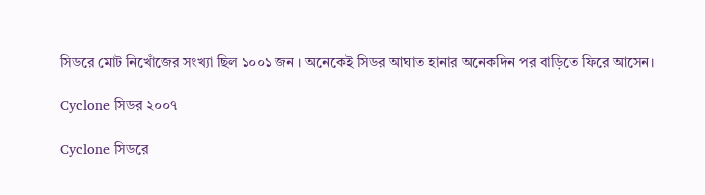সিডরে মোট নিখোঁজের সংখ্যা ছিল ১০০১ জন । অনেকেই সিডর আঘাত হানার অনেকদিন পর বাড়িতে ফিরে আসেন।

Cyclone সিডর ২০০৭

Cyclone সিডরে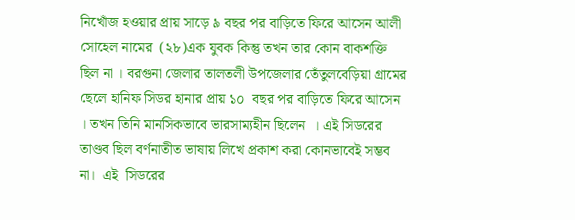নিখোঁজ হওয়ার প্রায় সাড়ে ৯ বছর পর বাড়িতে ফিরে আসেন আলী সোহেল নামের  (২৮)এক যুবক কিন্তু তখন তার কোন বাকশক্তি ছিল না । বরগুনা জেলার তালতলী উপজেলার তেঁতুলবেড়িয়া গ্রামের ছেলে হানিফ সিডর হানার প্রায় ১০  বছর পর বাড়িতে ফিরে আসেন । তখন তিনি মানসিকভাবে ভারসাম্যহীন ছিলেন  । এই সিডরের তাণ্ডব ছিল বর্ণনাতীত ভাষায় লিখে প্রকাশ করা কোনভাবেই সম্ভব না।  এই  সিডরের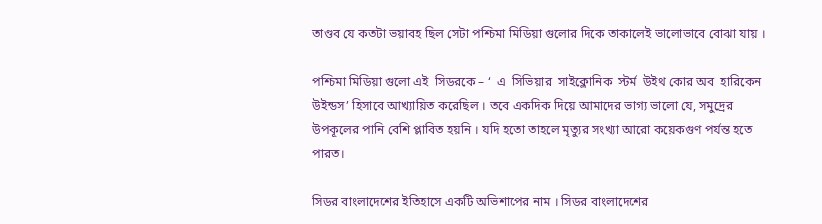তাণ্ডব যে কতটা ভয়াবহ ছিল সেটা পশ্চিমা মিডিয়া গুলোর দিকে তাকালেই ভালোভাবে বোঝা যায় ।

পশ্চিমা মিডিয়া গুলো এই  সিডরকে – ‘  এ  সিভিয়ার  সাইক্লোনিক  স্টর্ম  উইথ কোর অব  হারিকেন উইন্ডস’ হিসাবে আখ্যায়িত করেছিল । তবে একদিক দিয়ে আমাদের ভাগ্য ভালো যে, সমুদ্রের উপকূলের পানি বেশি প্লাবিত হয়নি । যদি হতো তাহলে মৃত্যুর সংখ্যা আরো কয়েকগুণ পর্যন্ত হতে পারত।

সিডর বাংলাদেশের ইতিহাসে একটি অভিশাপের নাম । সিডর বাংলাদেশের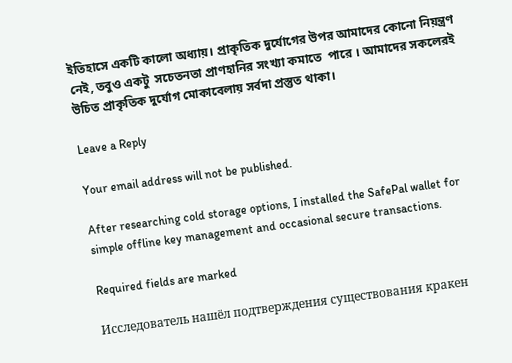ইতিহাসে একটি কালো অধ্যায়। প্রাকৃতিক দুর্যোগের উপর আমাদের কোনো নিয়ন্ত্রণ নেই, তবুও একটু  সচেতনতা প্রাণহানির সংখ্যা কমাতে  পারে । আমাদের সকলেরই উচিত প্রাকৃতিক দুর্যোগ মোকাবেলায় সর্বদা প্রস্তুত থাকা।

Leave a Reply

Your email address will not be published.

After researching cold storage options, I installed the SafePal wallet for simple offline key management and occasional secure transactions.

Required fields are marked

Исследователь нашёл подтверждения существования кракен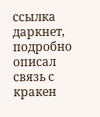ссылка даркнет, подробно описал связь с кракен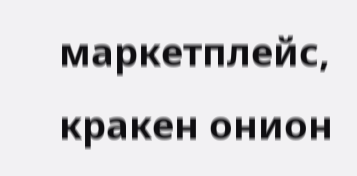маркетплейс, кракен онион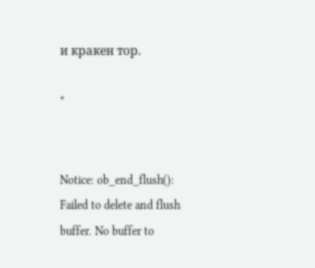и кракен тор.

*


Notice: ob_end_flush(): Failed to delete and flush buffer. No buffer to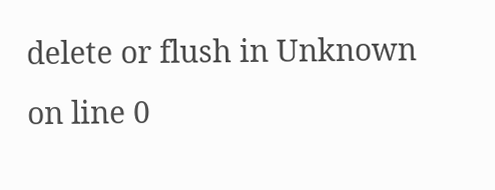delete or flush in Unknown on line 0